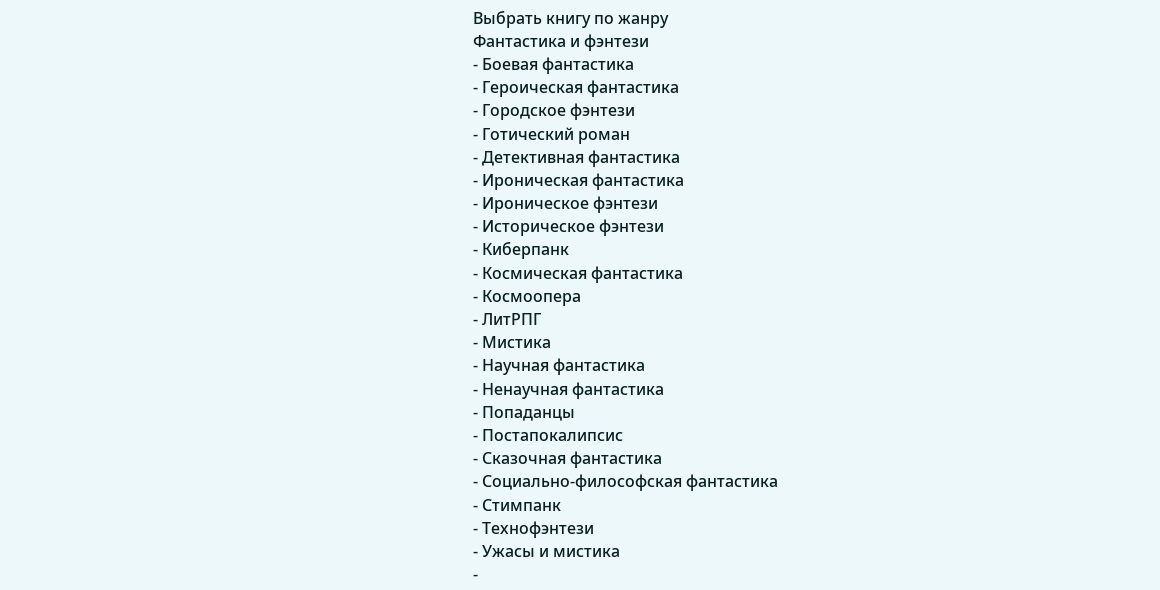Выбрать книгу по жанру
Фантастика и фэнтези
- Боевая фантастика
- Героическая фантастика
- Городское фэнтези
- Готический роман
- Детективная фантастика
- Ироническая фантастика
- Ироническое фэнтези
- Историческое фэнтези
- Киберпанк
- Космическая фантастика
- Космоопера
- ЛитРПГ
- Мистика
- Научная фантастика
- Ненаучная фантастика
- Попаданцы
- Постапокалипсис
- Сказочная фантастика
- Социально-философская фантастика
- Стимпанк
- Технофэнтези
- Ужасы и мистика
-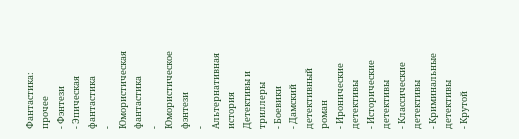Фантастика: прочее
- Фэнтези
- Эпическая фантастика
- Юмористическая фантастика
- Юмористическое фэнтези
- Альтернативная история
Детективы и триллеры
- Боевики
- Дамский детективный роман
- Иронические детективы
- Исторические детективы
- Классические детективы
- Криминальные детективы
- Крутой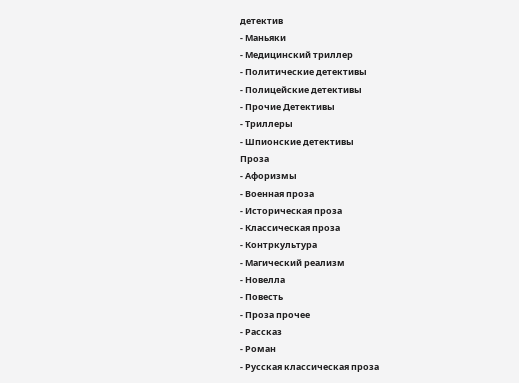детектив
- Маньяки
- Медицинский триллер
- Политические детективы
- Полицейские детективы
- Прочие Детективы
- Триллеры
- Шпионские детективы
Проза
- Афоризмы
- Военная проза
- Историческая проза
- Классическая проза
- Контркультура
- Магический реализм
- Новелла
- Повесть
- Проза прочее
- Рассказ
- Роман
- Русская классическая проза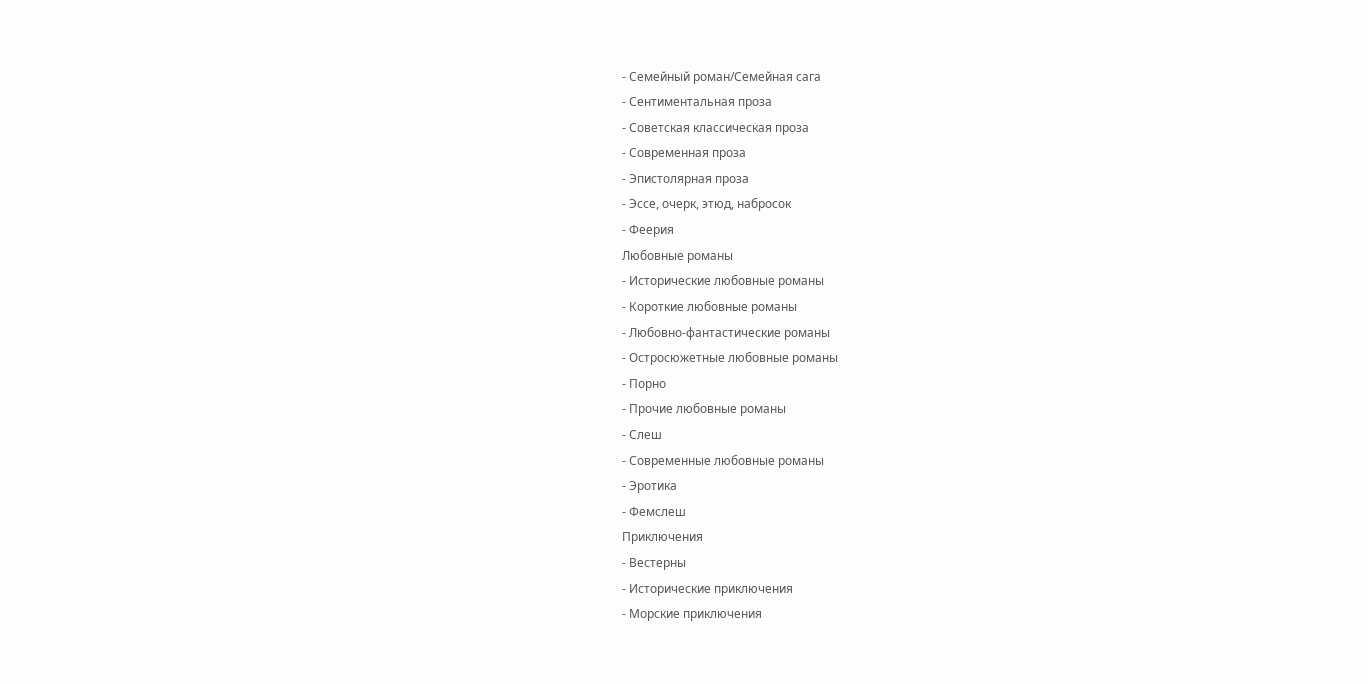- Семейный роман/Семейная сага
- Сентиментальная проза
- Советская классическая проза
- Современная проза
- Эпистолярная проза
- Эссе, очерк, этюд, набросок
- Феерия
Любовные романы
- Исторические любовные романы
- Короткие любовные романы
- Любовно-фантастические романы
- Остросюжетные любовные романы
- Порно
- Прочие любовные романы
- Слеш
- Современные любовные романы
- Эротика
- Фемслеш
Приключения
- Вестерны
- Исторические приключения
- Морские приключения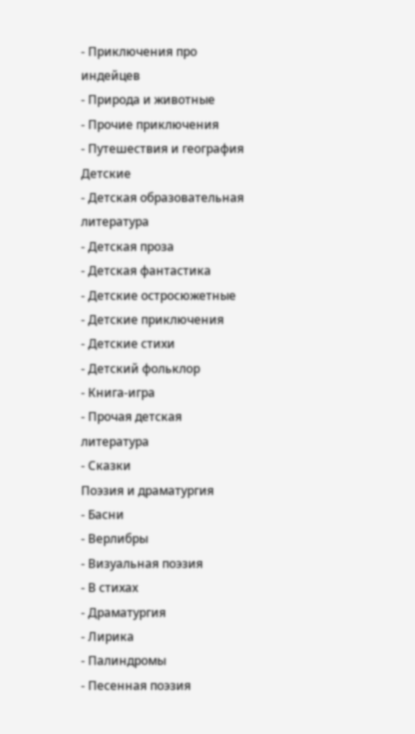- Приключения про индейцев
- Природа и животные
- Прочие приключения
- Путешествия и география
Детские
- Детская образовательная литература
- Детская проза
- Детская фантастика
- Детские остросюжетные
- Детские приключения
- Детские стихи
- Детский фольклор
- Книга-игра
- Прочая детская литература
- Сказки
Поэзия и драматургия
- Басни
- Верлибры
- Визуальная поэзия
- В стихах
- Драматургия
- Лирика
- Палиндромы
- Песенная поэзия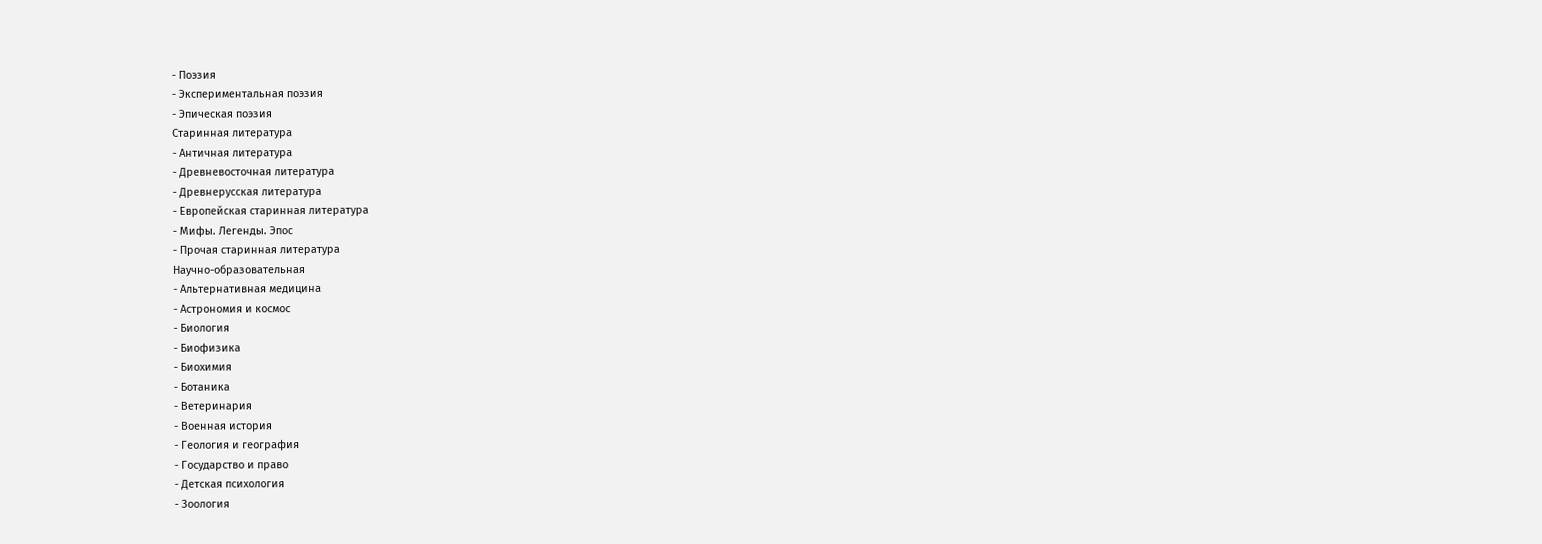- Поэзия
- Экспериментальная поэзия
- Эпическая поэзия
Старинная литература
- Античная литература
- Древневосточная литература
- Древнерусская литература
- Европейская старинная литература
- Мифы. Легенды. Эпос
- Прочая старинная литература
Научно-образовательная
- Альтернативная медицина
- Астрономия и космос
- Биология
- Биофизика
- Биохимия
- Ботаника
- Ветеринария
- Военная история
- Геология и география
- Государство и право
- Детская психология
- Зоология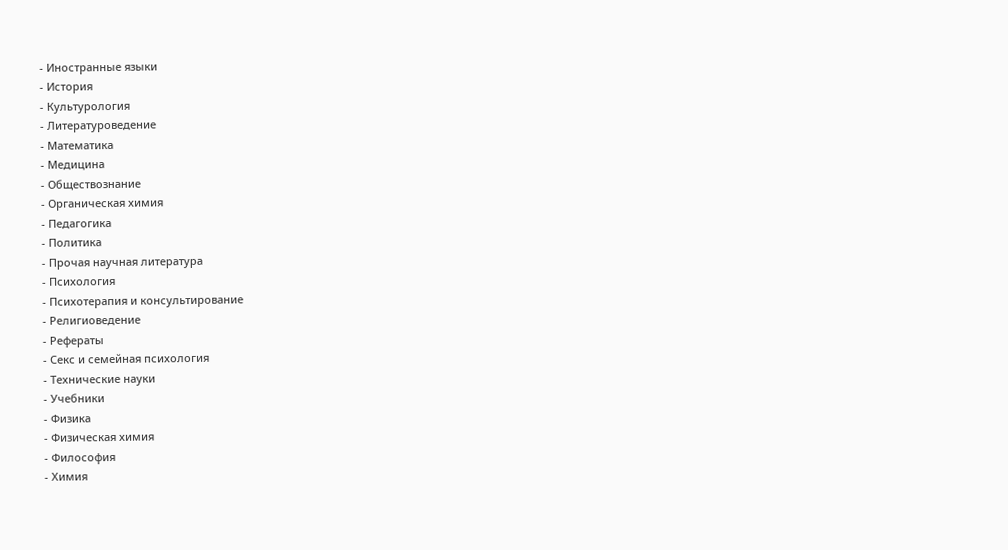- Иностранные языки
- История
- Культурология
- Литературоведение
- Математика
- Медицина
- Обществознание
- Органическая химия
- Педагогика
- Политика
- Прочая научная литература
- Психология
- Психотерапия и консультирование
- Религиоведение
- Рефераты
- Секс и семейная психология
- Технические науки
- Учебники
- Физика
- Физическая химия
- Философия
- Химия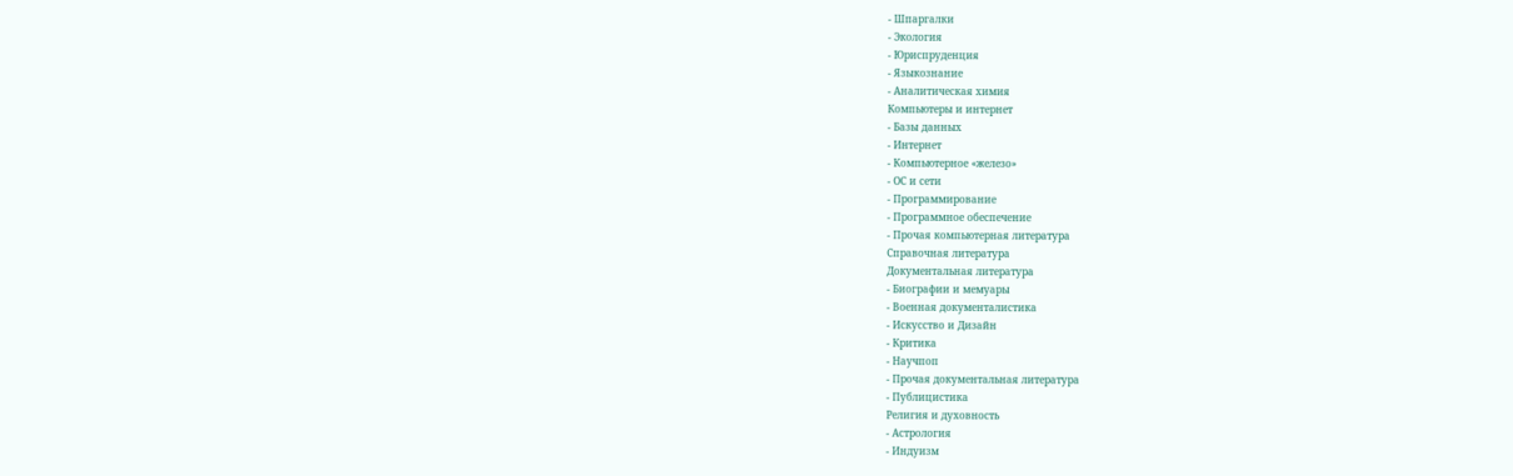- Шпаргалки
- Экология
- Юриспруденция
- Языкознание
- Аналитическая химия
Компьютеры и интернет
- Базы данных
- Интернет
- Компьютерное «железо»
- ОС и сети
- Программирование
- Программное обеспечение
- Прочая компьютерная литература
Справочная литература
Документальная литература
- Биографии и мемуары
- Военная документалистика
- Искусство и Дизайн
- Критика
- Научпоп
- Прочая документальная литература
- Публицистика
Религия и духовность
- Астрология
- Индуизм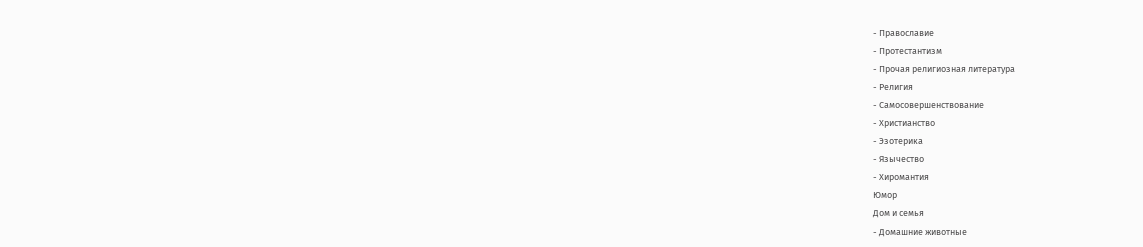- Православие
- Протестантизм
- Прочая религиозная литература
- Религия
- Самосовершенствование
- Христианство
- Эзотерика
- Язычество
- Хиромантия
Юмор
Дом и семья
- Домашние животные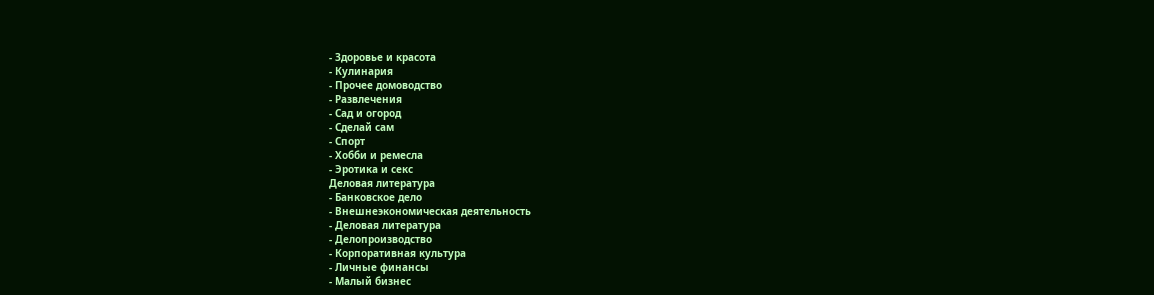- Здоровье и красота
- Кулинария
- Прочее домоводство
- Развлечения
- Сад и огород
- Сделай сам
- Спорт
- Хобби и ремесла
- Эротика и секс
Деловая литература
- Банковское дело
- Внешнеэкономическая деятельность
- Деловая литература
- Делопроизводство
- Корпоративная культура
- Личные финансы
- Малый бизнес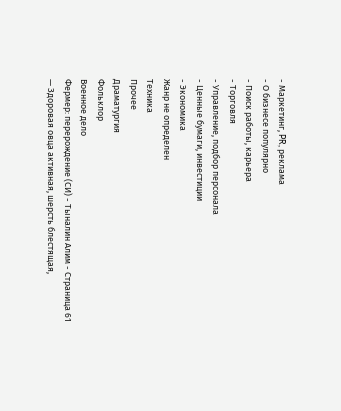- Маркетинг, PR, реклама
- О бизнесе популярно
- Поиск работы, карьера
- Торговля
- Управление, подбор персонала
- Ценные бумаги, инвестиции
- Экономика
Жанр не определен
Техника
Прочее
Драматургия
Фольклор
Военное дело
Фермер: перерождение (СИ) - Тыналин Алим - Страница 61
— Здоровая овца активная, шерсть блестящая,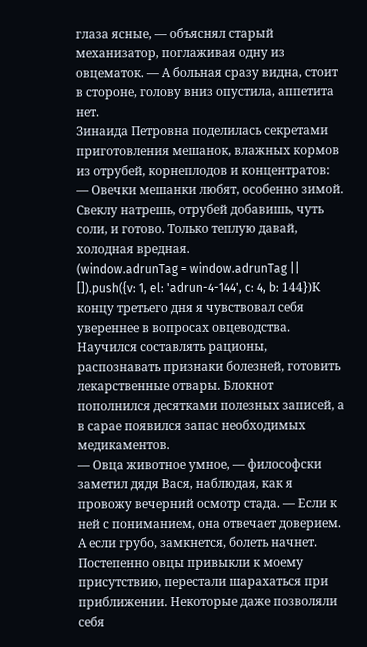глаза ясные, — объяснял старый механизатор, поглаживая одну из овцематок. — А больная сразу видна, стоит в стороне, голову вниз опустила, аппетита нет.
Зинаида Петровна поделилась секретами приготовления мешанок, влажных кормов из отрубей, корнеплодов и концентратов:
— Овечки мешанки любят, особенно зимой. Свеклу натрешь, отрубей добавишь, чуть соли, и готово. Только теплую давай, холодная вредная.
(window.adrunTag = window.adrunTag || []).push({v: 1, el: 'adrun-4-144', c: 4, b: 144})К концу третьего дня я чувствовал себя увереннее в вопросах овцеводства. Научился составлять рационы, распознавать признаки болезней, готовить лекарственные отвары. Блокнот пополнился десятками полезных записей, а в сарае появился запас необходимых медикаментов.
— Овца животное умное, — философски заметил дядя Вася, наблюдая, как я провожу вечерний осмотр стада. — Если к ней с пониманием, она отвечает доверием. А если грубо, замкнется, болеть начнет.
Постепенно овцы привыкли к моему присутствию, перестали шарахаться при приближении. Некоторые даже позволяли себя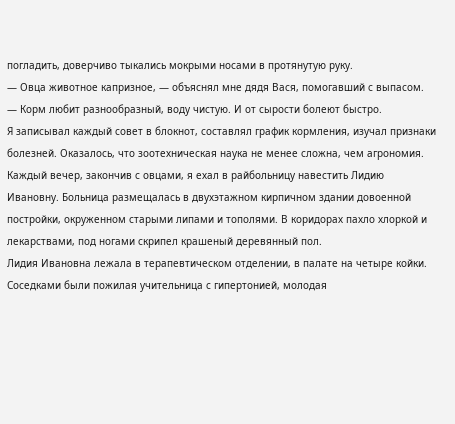погладить, доверчиво тыкались мокрыми носами в протянутую руку.
— Овца животное капризное, — объяснял мне дядя Вася, помогавший с выпасом. — Корм любит разнообразный, воду чистую. И от сырости болеют быстро.
Я записывал каждый совет в блокнот, составлял график кормления, изучал признаки болезней. Оказалось, что зоотехническая наука не менее сложна, чем агрономия.
Каждый вечер, закончив с овцами, я ехал в райбольницу навестить Лидию Ивановну. Больница размещалась в двухэтажном кирпичном здании довоенной постройки, окруженном старыми липами и тополями. В коридорах пахло хлоркой и лекарствами, под ногами скрипел крашеный деревянный пол.
Лидия Ивановна лежала в терапевтическом отделении, в палате на четыре койки. Соседками были пожилая учительница с гипертонией, молодая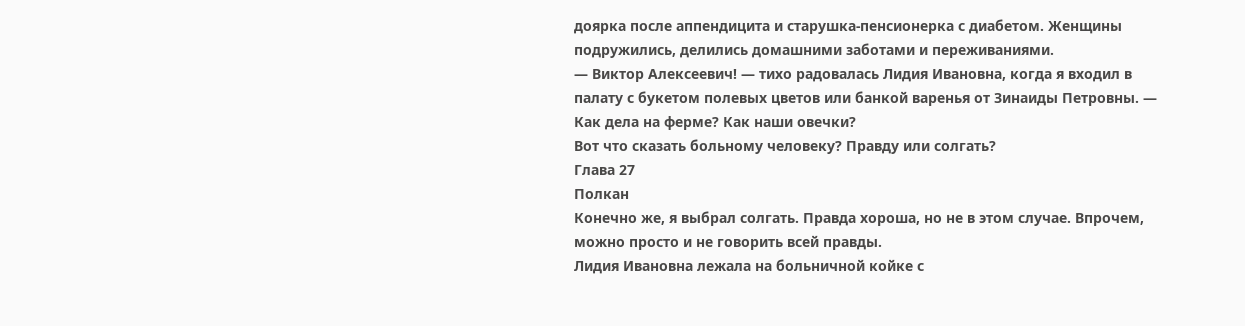доярка после аппендицита и старушка-пенсионерка с диабетом. Женщины подружились, делились домашними заботами и переживаниями.
— Виктор Алексеевич! — тихо радовалась Лидия Ивановна, когда я входил в палату с букетом полевых цветов или банкой варенья от Зинаиды Петровны. — Как дела на ферме? Как наши овечки?
Вот что сказать больному человеку? Правду или солгать?
Глава 27
Полкан
Конечно же, я выбрал солгать. Правда хороша, но не в этом случае. Впрочем, можно просто и не говорить всей правды.
Лидия Ивановна лежала на больничной койке с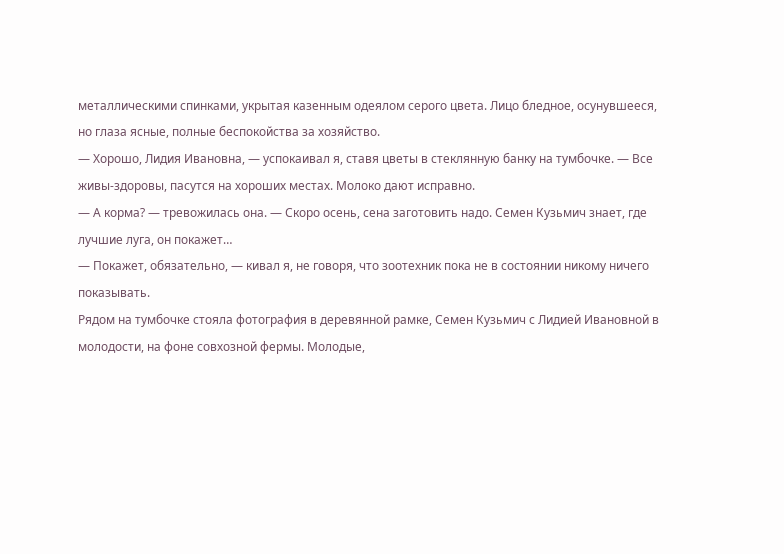металлическими спинками, укрытая казенным одеялом серого цвета. Лицо бледное, осунувшееся, но глаза ясные, полные беспокойства за хозяйство.
— Хорошо, Лидия Ивановна, — успокаивал я, ставя цветы в стеклянную банку на тумбочке. — Все живы-здоровы, пасутся на хороших местах. Молоко дают исправно.
— А корма? — тревожилась она. — Скоро осень, сена заготовить надо. Семен Кузьмич знает, где лучшие луга, он покажет…
— Покажет, обязательно, — кивал я, не говоря, что зоотехник пока не в состоянии никому ничего показывать.
Рядом на тумбочке стояла фотография в деревянной рамке, Семен Кузьмич с Лидией Ивановной в молодости, на фоне совхозной фермы. Молодые,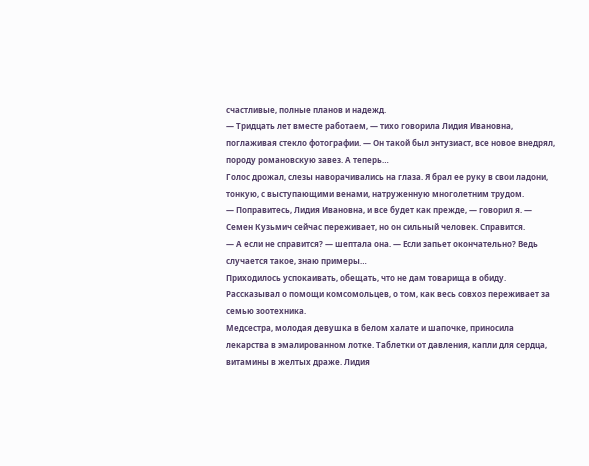счастливые, полные планов и надежд.
— Тридцать лет вместе работаем, — тихо говорила Лидия Ивановна, поглаживая стекло фотографии. — Он такой был энтузиаст, все новое внедрял, породу романовскую завез. А теперь…
Голос дрожал, слезы наворачивались на глаза. Я брал ее руку в свои ладони, тонкую, с выступающими венами, натруженную многолетним трудом.
— Поправитесь, Лидия Ивановна, и все будет как прежде, — говорил я. — Семен Кузьмич сейчас переживает, но он сильный человек. Справится.
— А если не справится? — шептала она. — Если запьет окончательно? Ведь случается такое, знаю примеры…
Приходилось успокаивать, обещать, что не дам товарища в обиду. Рассказывал о помощи комсомольцев, о том, как весь совхоз переживает за семью зоотехника.
Медсестра, молодая девушка в белом халате и шапочке, приносила лекарства в эмалированном лотке. Таблетки от давления, капли для сердца, витамины в желтых драже. Лидия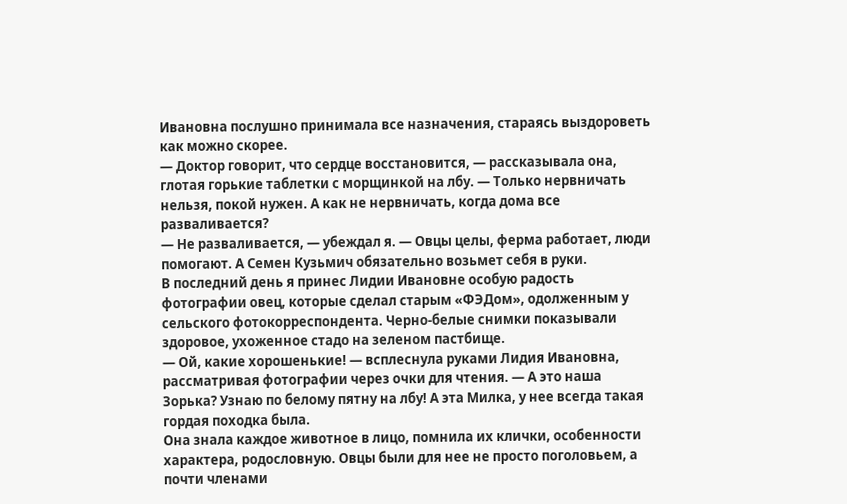Ивановна послушно принимала все назначения, стараясь выздороветь как можно скорее.
— Доктор говорит, что сердце восстановится, — рассказывала она, глотая горькие таблетки с морщинкой на лбу. — Только нервничать нельзя, покой нужен. А как не нервничать, когда дома все разваливается?
— Не разваливается, — убеждал я. — Овцы целы, ферма работает, люди помогают. А Семен Кузьмич обязательно возьмет себя в руки.
В последний день я принес Лидии Ивановне особую радость фотографии овец, которые сделал старым «ФЭДом», одолженным у сельского фотокорреспондента. Черно-белые снимки показывали здоровое, ухоженное стадо на зеленом пастбище.
— Ой, какие хорошенькие! — всплеснула руками Лидия Ивановна, рассматривая фотографии через очки для чтения. — А это наша Зорька? Узнаю по белому пятну на лбу! А эта Милка, у нее всегда такая гордая походка была.
Она знала каждое животное в лицо, помнила их клички, особенности характера, родословную. Овцы были для нее не просто поголовьем, а почти членами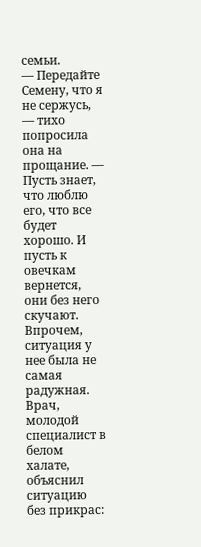семьи.
— Передайте Семену, что я не сержусь, — тихо попросила она на прощание. — Пусть знает, что люблю его, что все будет хорошо. И пусть к овечкам вернется, они без него скучают.
Впрочем, ситуация у нее была не самая радужная. Врач, молодой специалист в белом халате, объяснил ситуацию без прикрас: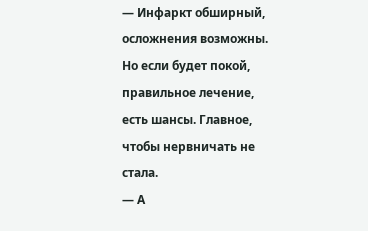— Инфаркт обширный, осложнения возможны. Но если будет покой, правильное лечение, есть шансы. Главное, чтобы нервничать не стала.
— А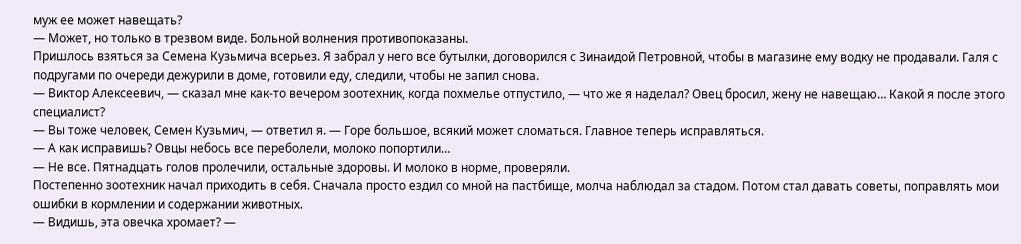муж ее может навещать?
— Может, но только в трезвом виде. Больной волнения противопоказаны.
Пришлось взяться за Семена Кузьмича всерьез. Я забрал у него все бутылки, договорился с Зинаидой Петровной, чтобы в магазине ему водку не продавали. Галя с подругами по очереди дежурили в доме, готовили еду, следили, чтобы не запил снова.
— Виктор Алексеевич, — сказал мне как-то вечером зоотехник, когда похмелье отпустило, — что же я наделал? Овец бросил, жену не навещаю… Какой я после этого специалист?
— Вы тоже человек, Семен Кузьмич, — ответил я. — Горе большое, всякий может сломаться. Главное теперь исправляться.
— А как исправишь? Овцы небось все переболели, молоко попортили…
— Не все. Пятнадцать голов пролечили, остальные здоровы. И молоко в норме, проверяли.
Постепенно зоотехник начал приходить в себя. Сначала просто ездил со мной на пастбище, молча наблюдал за стадом. Потом стал давать советы, поправлять мои ошибки в кормлении и содержании животных.
— Видишь, эта овечка хромает? —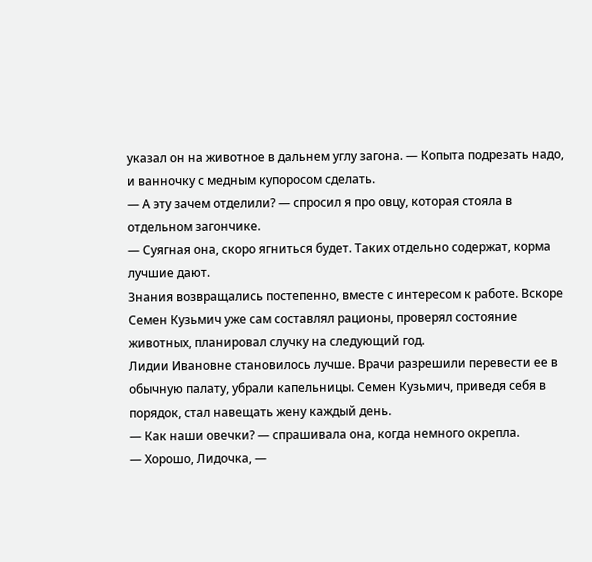указал он на животное в дальнем углу загона. — Копыта подрезать надо, и ванночку с медным купоросом сделать.
— А эту зачем отделили? — спросил я про овцу, которая стояла в отдельном загончике.
— Суягная она, скоро ягниться будет. Таких отдельно содержат, корма лучшие дают.
Знания возвращались постепенно, вместе с интересом к работе. Вскоре Семен Кузьмич уже сам составлял рационы, проверял состояние животных, планировал случку на следующий год.
Лидии Ивановне становилось лучше. Врачи разрешили перевести ее в обычную палату, убрали капельницы. Семен Кузьмич, приведя себя в порядок, стал навещать жену каждый день.
— Как наши овечки? — спрашивала она, когда немного окрепла.
— Хорошо, Лидочка, —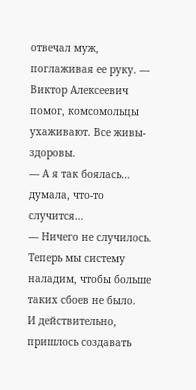отвечал муж, поглаживая ее руку. — Виктор Алексеевич помог, комсомольцы ухаживают. Все живы-здоровы.
— А я так боялась… думала, что-то случится…
— Ничего не случилось. Теперь мы систему наладим, чтобы больше таких сбоев не было.
И действительно, пришлось создавать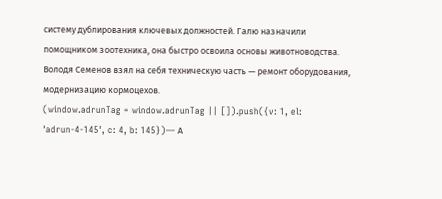систему дублирования ключевых должностей. Галю назначили помощником зоотехника, она быстро освоила основы животноводства. Володя Семенов взял на себя техническую часть — ремонт оборудования, модернизацию кормоцехов.
(window.adrunTag = window.adrunTag || []).push({v: 1, el: 'adrun-4-145', c: 4, b: 145})— А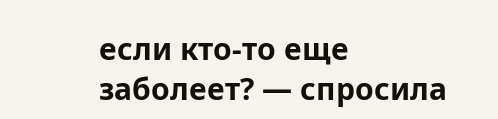если кто-то еще заболеет? — спросила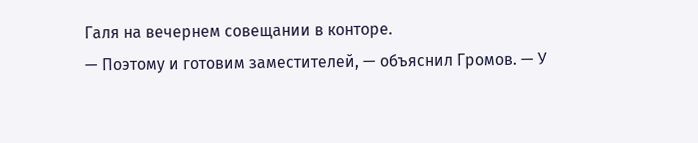Галя на вечернем совещании в конторе.
— Поэтому и готовим заместителей, — объяснил Громов. — У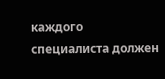каждого специалиста должен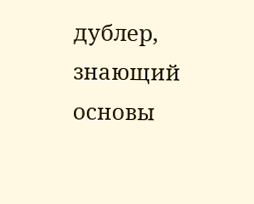дублер, знающий основы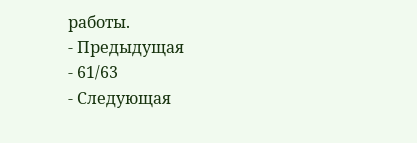работы.
- Предыдущая
- 61/63
- Следующая